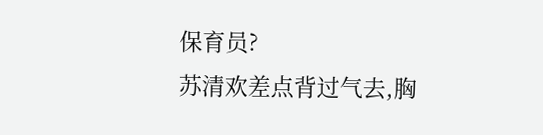保育员?
苏清欢差点背过气去,胸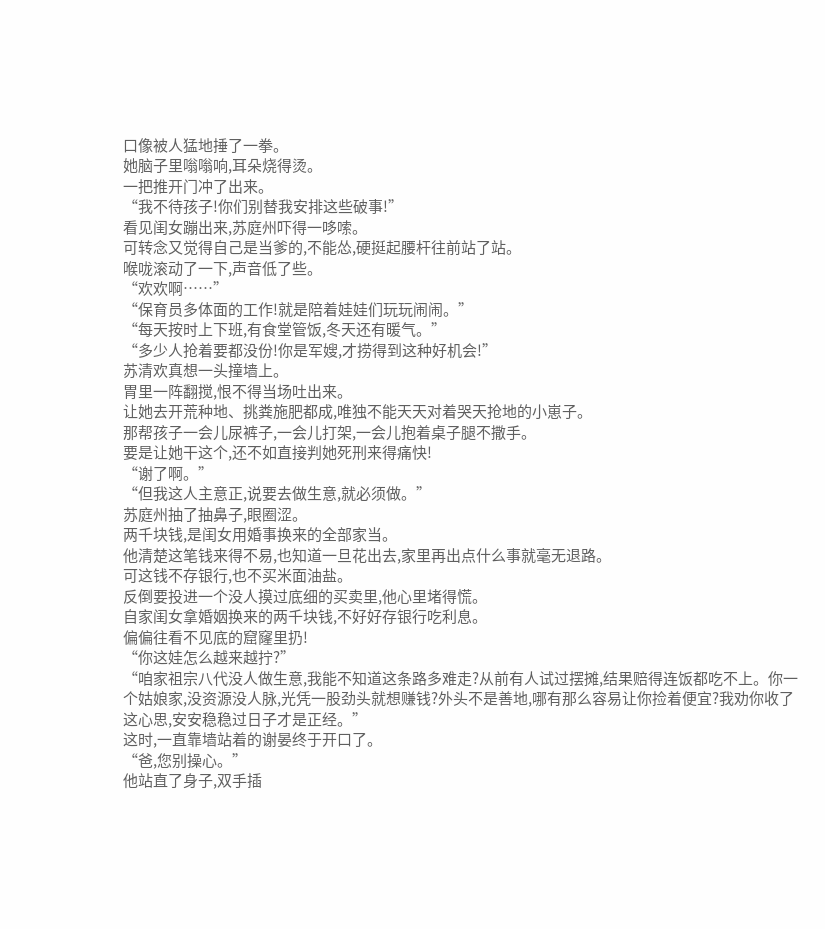口像被人猛地捶了一拳。
她脑子里嗡嗡响,耳朵烧得烫。
一把推开门冲了出来。
“我不待孩子!你们别替我安排这些破事!”
看见闺女蹦出来,苏庭州吓得一哆嗦。
可转念又觉得自己是当爹的,不能怂,硬挺起腰杆往前站了站。
喉咙滚动了一下,声音低了些。
“欢欢啊……”
“保育员多体面的工作!就是陪着娃娃们玩玩闹闹。”
“每天按时上下班,有食堂管饭,冬天还有暖气。”
“多少人抢着要都没份!你是军嫂,才捞得到这种好机会!”
苏清欢真想一头撞墙上。
胃里一阵翻搅,恨不得当场吐出来。
让她去开荒种地、挑粪施肥都成,唯独不能天天对着哭天抢地的小崽子。
那帮孩子一会儿尿裤子,一会儿打架,一会儿抱着桌子腿不撒手。
要是让她干这个,还不如直接判她死刑来得痛快!
“谢了啊。”
“但我这人主意正,说要去做生意,就必须做。”
苏庭州抽了抽鼻子,眼圈涩。
两千块钱,是闺女用婚事换来的全部家当。
他清楚这笔钱来得不易,也知道一旦花出去,家里再出点什么事就毫无退路。
可这钱不存银行,也不买米面油盐。
反倒要投进一个没人摸过底细的买卖里,他心里堵得慌。
自家闺女拿婚姻换来的两千块钱,不好好存银行吃利息。
偏偏往看不见底的窟窿里扔!
“你这娃怎么越来越拧?”
“咱家祖宗八代没人做生意,我能不知道这条路多难走?从前有人试过摆摊,结果赔得连饭都吃不上。你一个姑娘家,没资源没人脉,光凭一股劲头就想赚钱?外头不是善地,哪有那么容易让你捡着便宜?我劝你收了这心思,安安稳稳过日子才是正经。”
这时,一直靠墙站着的谢晏终于开口了。
“爸,您别操心。”
他站直了身子,双手插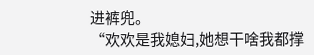进裤兜。
“欢欢是我媳妇,她想干啥我都撑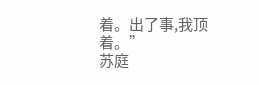着。出了事,我顶着。”
苏庭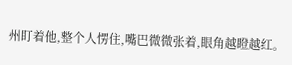州盯着他,整个人愣住,嘴巴微微张着,眼角越瞪越红。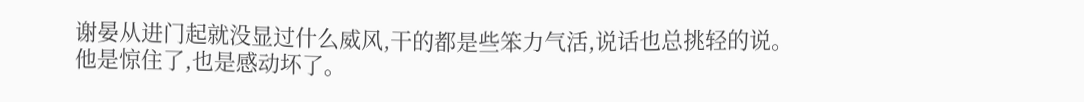谢晏从进门起就没显过什么威风,干的都是些笨力气活,说话也总挑轻的说。
他是惊住了,也是感动坏了。